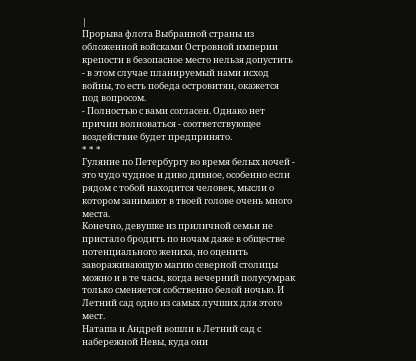|
Прорыва флота Выбранной страны из обложенной войсками Островной империи крепости в безопасное место нельзя допустить - в этом случае планируемый нами исход войны, то есть победа островитян, окажется под вопросом.
- Полностью с вами согласен. Однако нет причин волноваться - соответствующее воздействие будет предпринято.
* * *
Гуляние по Петербургу во время белых ночей - это чудо чудное и диво дивное, особенно если рядом с тобой находится человек, мысли о котором занимают в твоей голове очень много места.
Конечно, девушке из приличной семьи не пристало бродить по ночам даже в обществе потенциального жениха, но оценить завораживающую магию северной столицы можно и в те часы, когда вечерний полусумрак только сменяется собственно белой ночью. И Летний сад одно из самых лучших для этого мест.
Наташа и Андрей вошли в Летний сад с набережной Невы, куда они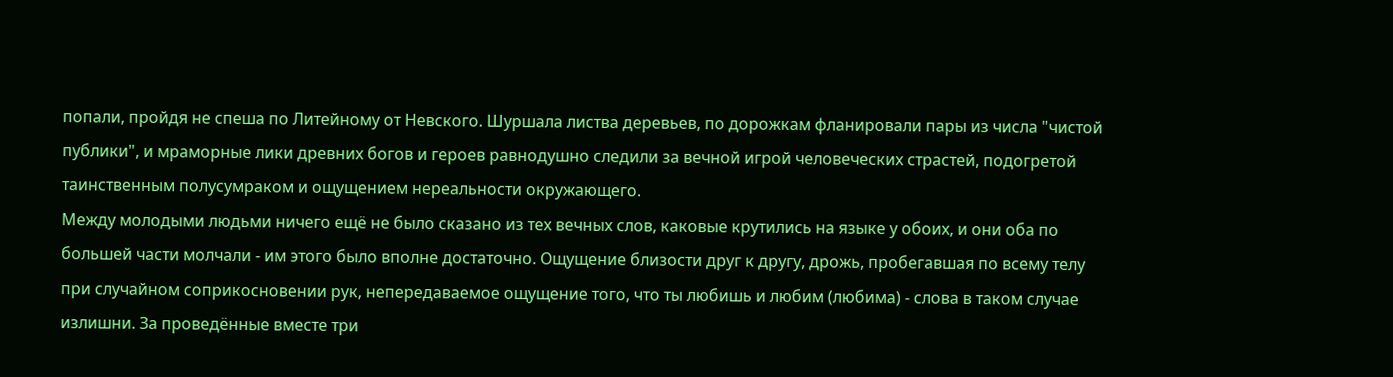попали, пройдя не спеша по Литейному от Невского. Шуршала листва деревьев, по дорожкам фланировали пары из числа "чистой публики", и мраморные лики древних богов и героев равнодушно следили за вечной игрой человеческих страстей, подогретой таинственным полусумраком и ощущением нереальности окружающего.
Между молодыми людьми ничего ещё не было сказано из тех вечных слов, каковые крутились на языке у обоих, и они оба по большей части молчали - им этого было вполне достаточно. Ощущение близости друг к другу, дрожь, пробегавшая по всему телу при случайном соприкосновении рук, непередаваемое ощущение того, что ты любишь и любим (любима) - слова в таком случае излишни. За проведённые вместе три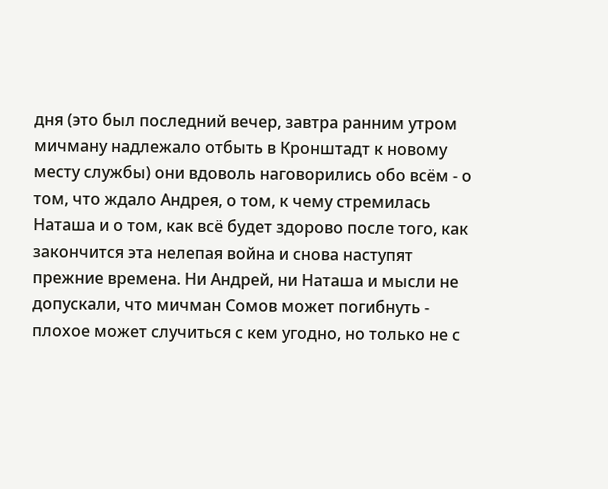дня (это был последний вечер, завтра ранним утром мичману надлежало отбыть в Кронштадт к новому месту службы) они вдоволь наговорились обо всём - о том, что ждало Андрея, о том, к чему стремилась Наташа и о том, как всё будет здорово после того, как закончится эта нелепая война и снова наступят прежние времена. Ни Андрей, ни Наташа и мысли не допускали, что мичман Сомов может погибнуть - плохое может случиться с кем угодно, но только не с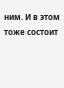ним. И в этом тоже состоит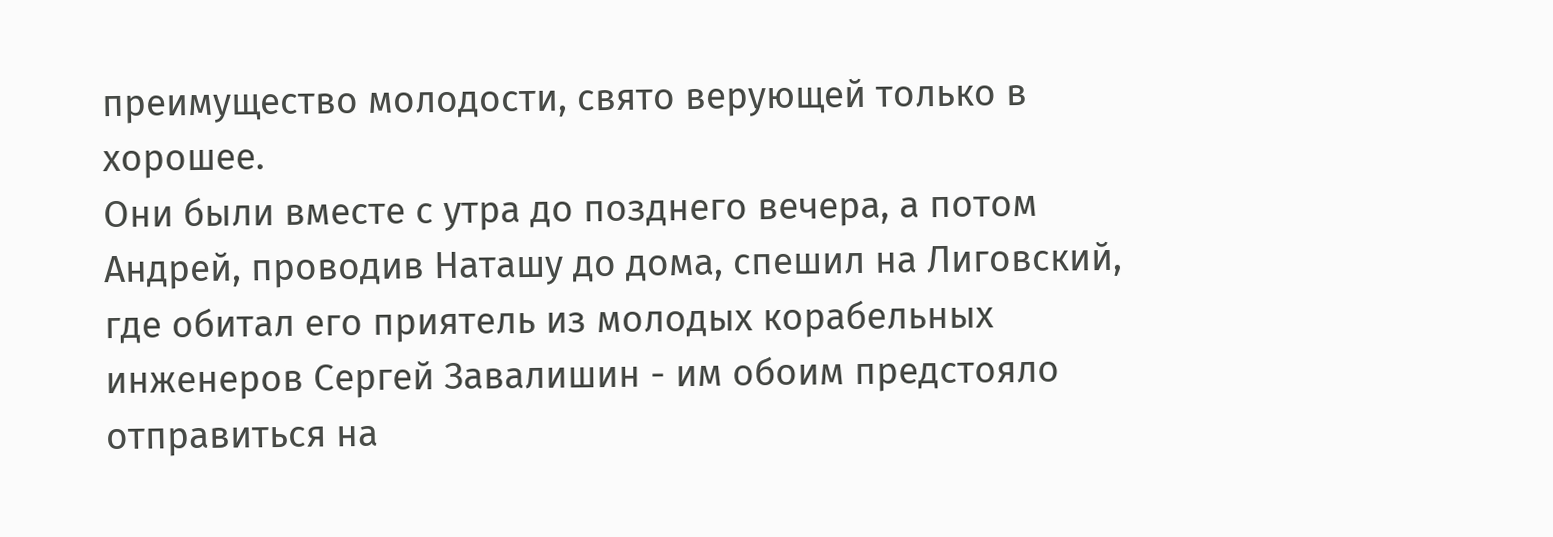преимущество молодости, свято верующей только в хорошее.
Они были вместе с утра до позднего вечера, а потом Андрей, проводив Наташу до дома, спешил на Лиговский, где обитал его приятель из молодых корабельных инженеров Сергей Завалишин - им обоим предстояло отправиться на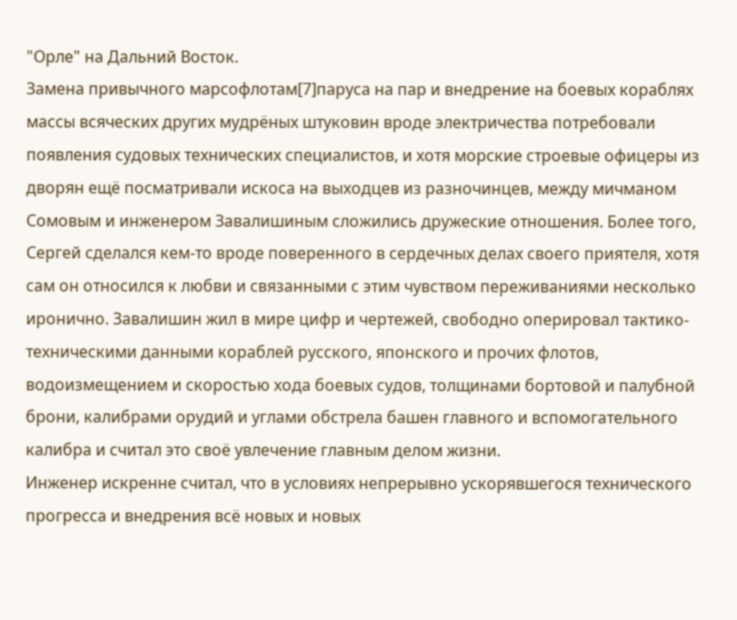"Орле" на Дальний Восток.
Замена привычного марсофлотам[7]паруса на пар и внедрение на боевых кораблях массы всяческих других мудрёных штуковин вроде электричества потребовали появления судовых технических специалистов, и хотя морские строевые офицеры из дворян ещё посматривали искоса на выходцев из разночинцев, между мичманом Сомовым и инженером Завалишиным сложились дружеские отношения. Более того, Сергей сделался кем-то вроде поверенного в сердечных делах своего приятеля, хотя сам он относился к любви и связанными с этим чувством переживаниями несколько иронично. Завалишин жил в мире цифр и чертежей, свободно оперировал тактико-техническими данными кораблей русского, японского и прочих флотов, водоизмещением и скоростью хода боевых судов, толщинами бортовой и палубной брони, калибрами орудий и углами обстрела башен главного и вспомогательного калибра и считал это своё увлечение главным делом жизни.
Инженер искренне считал, что в условиях непрерывно ускорявшегося технического прогресса и внедрения всё новых и новых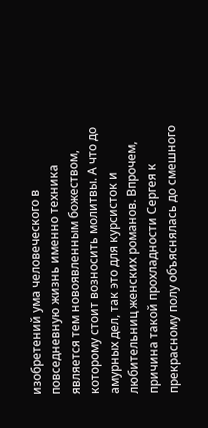изобретений ума человеческого в повседневную жизнь именно техника является тем новоявленным божеством, которому стоит возносить молитвы. А что до амурных дел, так это для курсисток и любительниц женских романов. Впрочем, причина такой прохладности Сергея к прекрасному полу объяснялась до смешного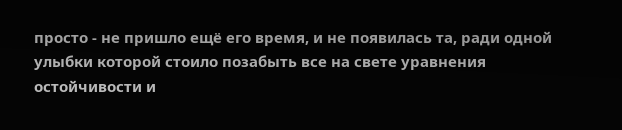просто - не пришло ещё его время, и не появилась та, ради одной улыбки которой стоило позабыть все на свете уравнения остойчивости и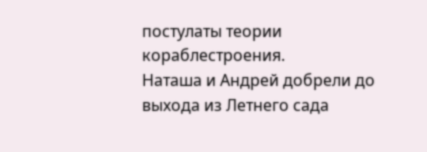постулаты теории кораблестроения.
Наташа и Андрей добрели до выхода из Летнего сада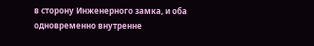в сторону Инженерного замка, и оба одновременно внутренне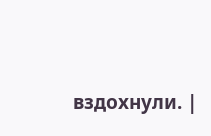вздохнули. |